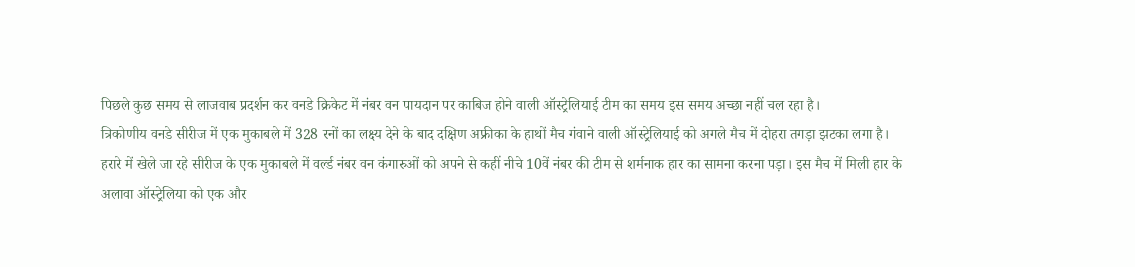पिछले कुछ समय से लाजवाब प्रदर्शन कर वनडे क्रिकेट में नंबर वन पायदान पर काबिज होने वाली ऑस्ट्रेलियाई टीम का समय इस समय अच्छा नहीं चल रहा है।
त्रिकोणीय वनडे सीरीज में एक मुकाबले में 328 रनों का लक्ष्य देने के बाद दक्षिण अफ्रीका के हाथों मैच गंवाने वाली ऑस्ट्रेलियाई को अगले मैच में दोहरा तगड़ा झटका लगा है।
हरारे में खेले जा रहे सीरीज के एक मुकाबले में वर्ल्ड नंबर वन कंगारुओं को अपने से कहीं नीचे 10वें नंबर की टीम से शर्मनाक हार का सामना करना पड़ा। इस मैच में मिली हार के अलावा ऑस्ट्रेलिया को एक और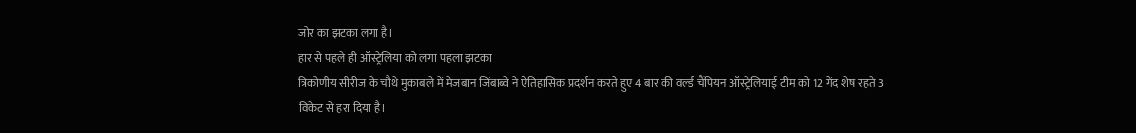जोर का झटका लगा है।
हार से पहले ही ऑस्ट्रेलिया को लगा पहला झटका
त्रिकोणीय सीरीज के चौथे मुकाबले में मेजबान जिंबाब्वे ने ऐतिहासिक प्रदर्शन करते हुए 4 बार की वर्ल्ड चैंपियन ऑस्ट्रेलियाई टीम को 12 गेंद शेष रहते 3 विकेट से हरा दिया है।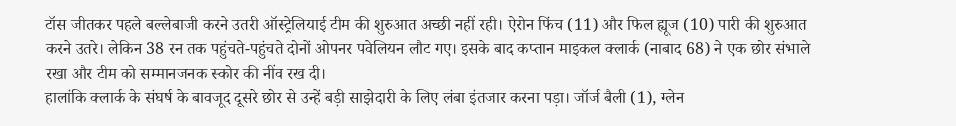टॉस जीतकर पहले बल्लेबाजी करने उतरी ऑस्ट्रेलियाई टीम की शुरुआत अच्छी नहीं रही। ऐरोन फिंच (11) और फिल ह्यूज (10) पारी की शुरुआत करने उतरे। लेकिन 38 रन तक पहुंचते-पहुंचते दोनों ओपनर पवेलियन लौट गए। इसके बाद कप्तान माइकल क्लार्क (नाबाद 68) ने एक छोर संभाले रखा और टीम को सम्मानजनक स्कोर की नींव रख दी।
हालांकि क्लार्क के संघर्ष के बावजूद दूसरे छोर से उन्हें बड़ी साझेदारी के लिए लंबा इंतजार करना पड़ा। जॉर्ज बैली (1), ग्लेन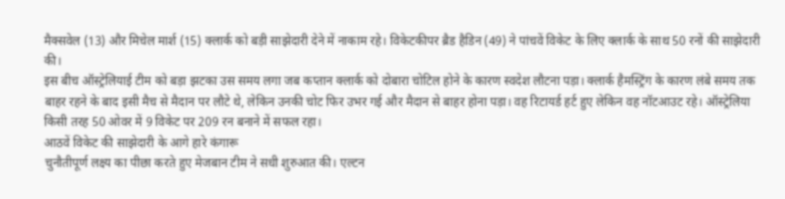मैक्सवेल (13) और मिचेल मार्श (15) क्लार्क को बड़ी साझेदारी देने में नाकाम रहे। विकेटकीपर ब्रैड हैडिन (49) ने पांचवें विकेट के लिए क्लार्क के साथ 50 रनों की साझेदारी की।
इस बीच ऑस्ट्रेलियाई टीम को बड़ा झटका उस समय लगा जब कप्तान क्लार्क को दोबारा चोटिल होने के कारण स्वदेश लौटना पड़ा। क्लार्क हैमस्ट्रिंग के कारण लंबे समय तक बाहर रहने के बाद इसी मैच से मैदान पर लौटे थे, लेकिन उनकी चोट फिर उभर गई और मैदान से बाहर होना पड़ा। वह रिटायर्ड हर्ट हुए लेकिन वह नॉटआउट रहे। ऑस्ट्रेलिया किसी तरह 50 ओवर में 9 विकेट पर 209 रन बनाने में सफल रहा।
आठवें विकेट की साझेदारी के आगे हारे कंगारू
चुनौतीपूर्ण लक्ष्य का पीछा करते हुए मेजबान टीम ने सधी शुरुआत की। एल्टन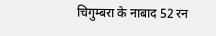चिगुम्बरा के नाबाद 52 रन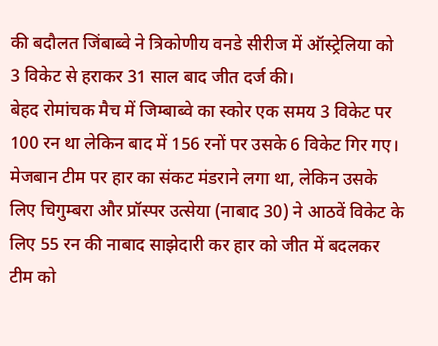की बदौलत जिंबाब्वे ने त्रिकोणीय वनडे सीरीज में ऑस्ट्रेलिया को 3 विकेट से हराकर 31 साल बाद जीत दर्ज की।
बेहद रोमांचक मैच में जिम्बाब्वे का स्कोर एक समय 3 विकेट पर 100 रन था लेकिन बाद में 156 रनों पर उसके 6 विकेट गिर गए। मेजबान टीम पर हार का संकट मंडराने लगा था, लेकिन उसके लिए चिगुम्बरा और प्रॉस्पर उत्सेया (नाबाद 30) ने आठवें विकेट के लिए 55 रन की नाबाद साझेदारी कर हार को जीत में बदलकर टीम को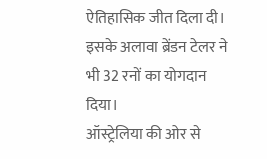ऐतिहासिक जीत दिला दी। इसके अलावा ब्रेंडन टेलर ने भी 32 रनों का योगदान दिया।
ऑस्ट्रेलिया की ओर से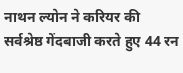नाथन ल्योन ने करियर की सर्वश्रेष्ठ गेंदबाजी करते हुए 44 रन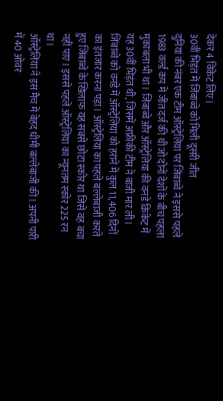देकर 4 विकेट लिए।
30वीं भिड़ंत में जिंबाब्वे को मिली दूसरी जीत
दुनिया की नंबर एक टीम ऑस्ट्रेलिया पर जिंबाब्वे ने इससे पहले 1983 वर्ल्ड कप में जीत दर्ज की थी जो दोनों देशों के बीच पहला मुकाबला भी था। जिंबाब्वे और ऑस्ट्रेलिया की वनडे क्रिकेट में यह 30वीं भिड़ंत थी, जिसमें अफ्रीकी टीम ने बाजी मार ली।
जिंबाब्वे को वनडे में ऑस्ट्रेलिया को हराने में कुल 11,406 दिनों का इंतजार करना पड़ा। ऑस्ट्रेलिया का पहले बल्लेबाजी करते हुए जिंबाब्वे के खिलाफ यह सबसे छोटा स्कोर था जिसे वह बचा नहीं पाए। इससे पहले ऑस्ट्रेलिया का न्यूनतम स्कोर 225 रन था।
ऑस्ट्रेलिया ने इस मैच में बेहद धीमी बल्लेबाजी की। अपनी पारी में 40 ओवर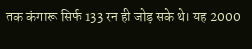तक कंगारू सिर्फ 133 रन ही जोड़ सके थे। यह 2000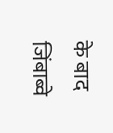के बाद जिंबाब्वे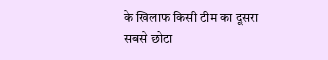के खिलाफ किसी टीम का दूसरा सबसे छोटा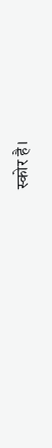स्कोर है।